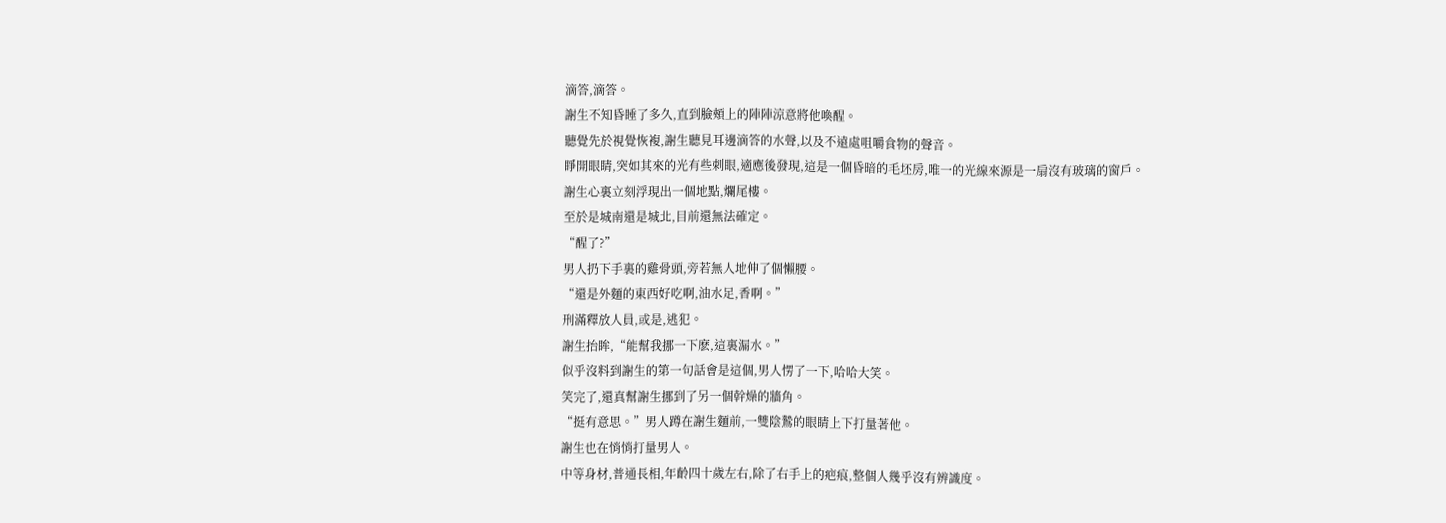滴答,滴答。
謝生不知昏睡了多久,直到臉頰上的陣陣涼意將他喚醒。
聽覺先於視覺恢複,謝生聽見耳邊滴答的水聲,以及不遠處咀嚼食物的聲音。
睜開眼睛,突如其來的光有些刺眼,適應後發現,這是一個昏暗的毛坯房,唯一的光線來源是一扇沒有玻璃的窗戶。
謝生心裏立刻浮現出一個地點,爛尾樓。
至於是城南還是城北,目前還無法確定。
“醒了?”
男人扔下手裏的雞骨頭,旁若無人地伸了個懶腰。
“還是外麵的東西好吃啊,油水足,香啊。”
刑滿釋放人員,或是,逃犯。
謝生抬眸,“能幫我挪一下麽,這裏漏水。”
似乎沒料到謝生的第一句話會是這個,男人愣了一下,哈哈大笑。
笑完了,還真幫謝生挪到了另一個幹燥的牆角。
“挺有意思。”男人蹲在謝生麵前,一雙陰鷙的眼睛上下打量著他。
謝生也在悄悄打量男人。
中等身材,普通長相,年齡四十歲左右,除了右手上的疤痕,整個人幾乎沒有辨識度。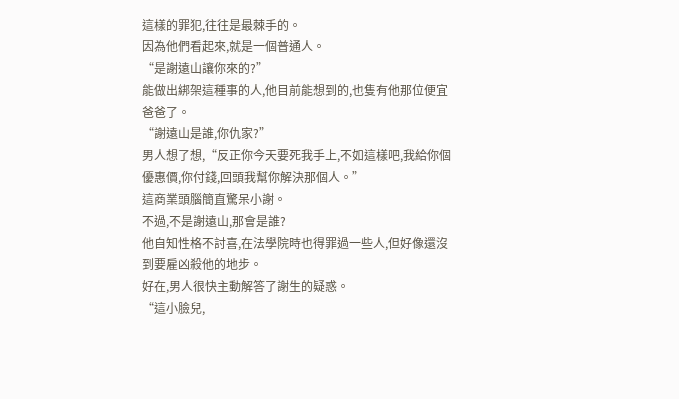這樣的罪犯,往往是最棘手的。
因為他們看起來,就是一個普通人。
“是謝遠山讓你來的?”
能做出綁架這種事的人,他目前能想到的,也隻有他那位便宜爸爸了。
“謝遠山是誰,你仇家?”
男人想了想,“反正你今天要死我手上,不如這樣吧,我給你個優惠價,你付錢,回頭我幫你解決那個人。”
這商業頭腦簡直驚呆小謝。
不過,不是謝遠山,那會是誰?
他自知性格不討喜,在法學院時也得罪過一些人,但好像還沒到要雇凶殺他的地步。
好在,男人很快主動解答了謝生的疑惑。
“這小臉兒,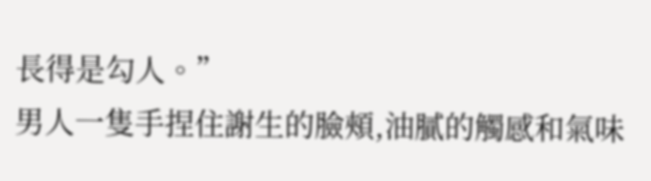長得是勾人。”
男人一隻手捏住謝生的臉頰,油膩的觸感和氣味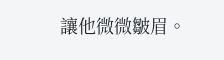讓他微微皺眉。